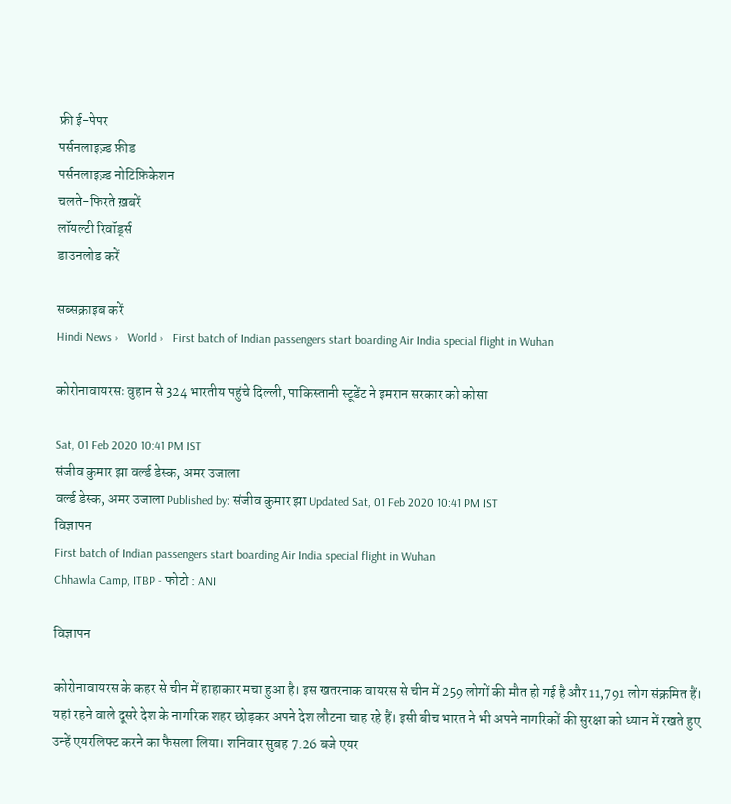फ्री ई-पेपर
पर्सनलाइज़्ड फ़ीड
पर्सनलाइज़्ड नोटिफ़िकेशन
चलते-फिरते ख़बरें
लॉयल्टी रिवॉर्ड्स
डाउनलोड करें

सब्सक्राइब करें
Hindi News ›   World ›   First batch of Indian passengers start boarding Air India special flight in Wuhan

कोरोनावायरसः वुहान से 324 भारतीय पहुंचे दिल्ली, पाकिस्तानी स्टूडेंट ने इमरान सरकार को कोसा

Sat, 01 Feb 2020 10:41 PM IST
संजीव कुमार झा वर्ल्ड डेस्क, अमर उजाला
वर्ल्ड डेस्क, अमर उजाला Published by: संजीव कुमार झा Updated Sat, 01 Feb 2020 10:41 PM IST
विज्ञापन
First batch of Indian passengers start boarding Air India special flight in Wuhan
Chhawla Camp, ITBP - फोटो : ANI

विज्ञापन

कोरोनावायरस के कहर से चीन में हाहाकार मचा हुआ है। इस खतरनाक वायरस से चीन में 259 लोगों की मौत हो गई है और 11,791 लोग संक्रमित हैं। यहां रहने वाले दूसरे देश के नागरिक शहर छोड़कर अपने देश लौटना चाह रहे हैं। इसी बीच भारत ने भी अपने नागरिकों की सुरक्षा को ध्यान में रखते हुए उन्हें एयरलिफ्ट करने का फैसला लिया। शनिवार सुबह 7.26 बजे एयर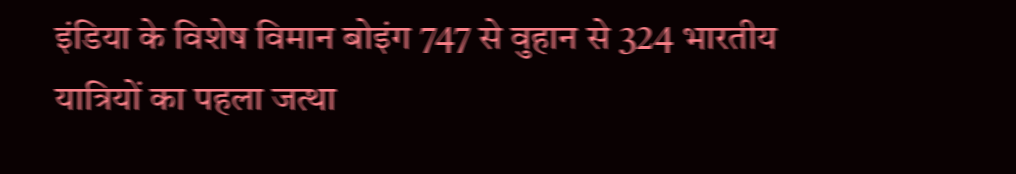इंडिया के विशेष विमान बोइंग 747 से वुहान से 324 भारतीय यात्रियों का पहला जत्था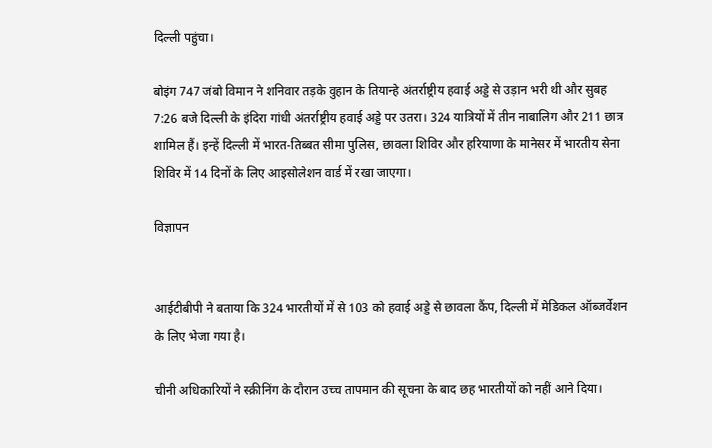दिल्ली पहुंचा।

बोइंग 747 जंबो विमान ने शनिवार तड़के वुहान के तियान्हे अंतर्राष्ट्रीय हवाई अड्डे से उड़ान भरी थी और सुबह 7:26 बजे दिल्ली के इंदिरा गांधी अंतर्राष्ट्रीय हवाई अड्डे पर उतरा। 324 यात्रियों में तीन नाबालिग और 211 छात्र शामिल हैं। इन्हें दिल्ली में भारत-तिब्बत सीमा पुलिस, छावला शिविर और हरियाणा के मानेसर में भारतीय सेना शिविर में 14 दिनों के लिए आइसोलेशन वार्ड में रखा जाएगा।

विज्ञापन


आईटीबीपी ने बताया कि 324 भारतीयों में से 103 को हवाई अड्डे से छावला कैंप, दिल्ली में मेडिकल ऑब्जर्वेशन के लिए भेजा गया है।

चीनी अधिकारियों ने स्क्रीनिंग के दौरान उच्च तापमान की सूचना के बाद छह भारतीयों को नहीं आने दिया।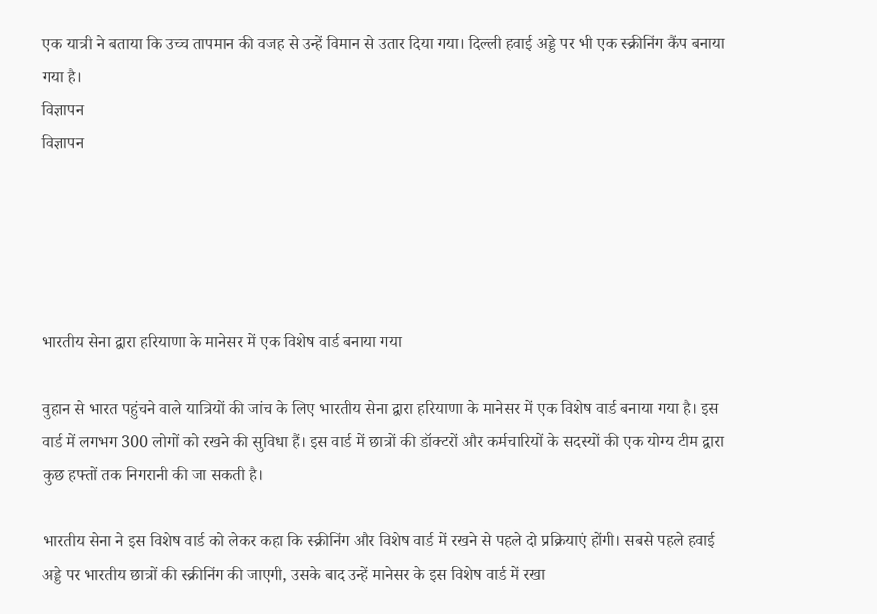एक यात्री ने बताया कि उच्च तापमान की वजह से उन्हें विमान से उतार दिया गया। दिल्ली हवाई अड्डे पर भी एक स्क्रीनिंग कैंप बनाया गया है।
विज्ञापन
विज्ञापन





भारतीय सेना द्वारा हरियाणा के मानेसर में एक विशेष वार्ड बनाया गया

वुहान से भारत पहुंचने वाले यात्रियों की जांच के लिए भारतीय सेना द्वारा हरियाणा के मानेसर में एक विशेष वार्ड बनाया गया है। इस वार्ड में लगभग 300 लोगों को रखने की सुविधा हैं। इस वार्ड में छात्रों की डॉक्टरों और कर्मचारियों के सदस्यों की एक योग्य टीम द्वारा कुछ हफ्तों तक निगरानी की जा सकती है।

भारतीय सेना ने इस विशेष वार्ड को लेकर कहा कि स्क्रीनिंग और विशेष वार्ड में रखने से पहले दो प्रक्रियाएं होंगी। सबसे पहले हवाई अड्डे पर भारतीय छात्रों की स्क्रीनिंग की जाएगी, उसके बाद उन्हें मानेसर के इस विशेष वार्ड में रखा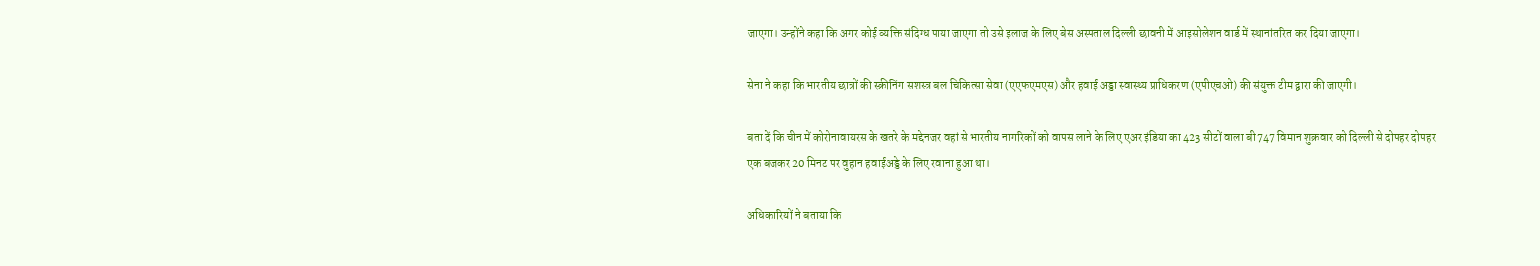जाएगा। उन्होंने कहा कि अगर कोई व्यक्ति संदिग्ध पाया जाएगा तो उसे इलाज के लिए बेस अस्पताल दिल्ली छावनी में आइसोलेशन वार्ड में स्थानांतरित कर दिया जाएगा।

सेना ने कहा कि भारतीय छात्रों की स्क्रीनिंग सशस्त्र बल चिकित्सा सेवा (एएफएमएस) और हवाई अड्डा स्वास्थ्य प्राधिकरण (एपीएचओ) की संयुक्त टीम द्वारा की जाएगी।

बता दें कि चीन में कोरोनावायरस के खतरे के मद्देनजर वहां से भारतीय नागरिकों को वापस लाने के लिए एअर इंडिया का 423 सीटों वाला बी747 विमान शुक्रवार को दिल्ली से दोपहर दोपहर एक बजकर 20 मिनट पर वुहान हवाईअड्डे के लिए रवाना हुआ था।

अधिकारियों ने बताया कि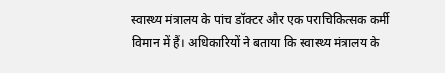स्वास्थ्य मंत्रालय के पांच डॉक्टर और एक पराचिकित्सक कर्मी विमान में हैं। अधिकारियों ने बताया कि स्वास्थ्य मंत्रालय के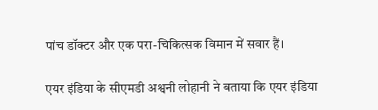पांच डॉक्टर और एक परा-चिकित्सक विमान में सवार हैं।

एयर इंडिया के सीएमडी अश्वनी लोहानी ने बताया कि एयर इंडिया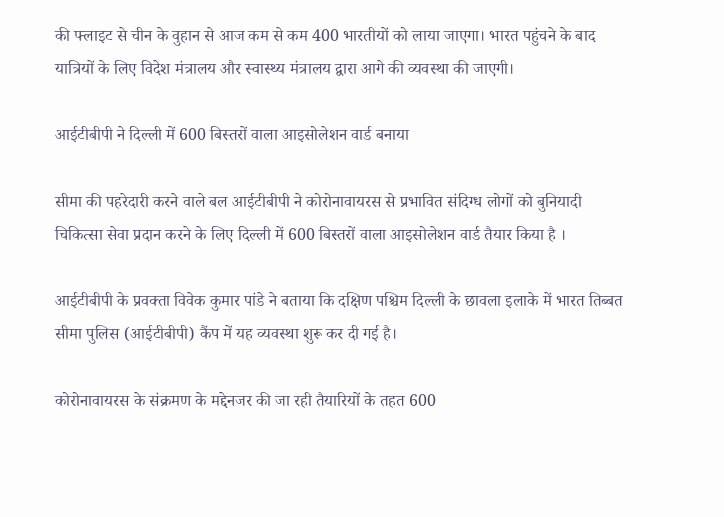की फ्लाइट से चीन के वुहान से आज कम से कम 400 भारतीयों को लाया जाएगा। भारत पहुंचने के बाद यात्रियों के लिए विदेश मंत्रालय और स्वास्थ्य मंत्रालय द्वारा आगे की व्यवस्था की जाएगी।

आईटीबीपी ने दिल्ली में 600 बिस्तरों वाला आइसोलेशन वार्ड बनाया

सीमा की पहरेदारी करने वाले बल आईटीबीपी ने कोरोनावायरस से प्रभावित संदिग्ध लोगों को बुनियादी चिकित्सा सेवा प्रदान करने के लिए दिल्ली में 600 बिस्तरों वाला आइसोलेशन वार्ड तैयार किया है ।

आईटीबीपी के प्रवक्ता विवेक कुमार पांडे ने बताया कि दक्षिण पश्चिम दिल्ली के छावला इलाके में भारत तिब्बत सीमा पुलिस (आईटीबीपी) कैंप में यह व्यवस्था शुरू कर दी गई है।

कोरोनावायरस के संक्रमण के मद्देनजर की जा रही तैयारियों के तहत 600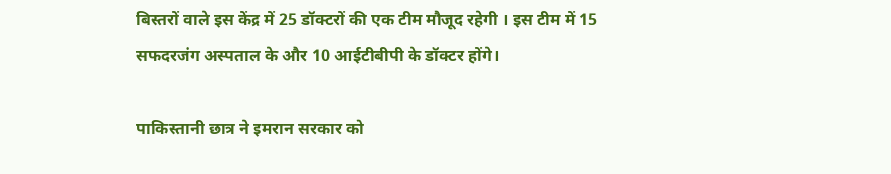बिस्तरों वाले इस केंद्र में 25 डॉक्टरों की एक टीम मौजूद रहेगी । इस टीम में 15 सफदरजंग अस्पताल के और 10 आईटीबीपी के डॉक्टर होंगे।

पाकिस्तानी छात्र ने इमरान सरकार को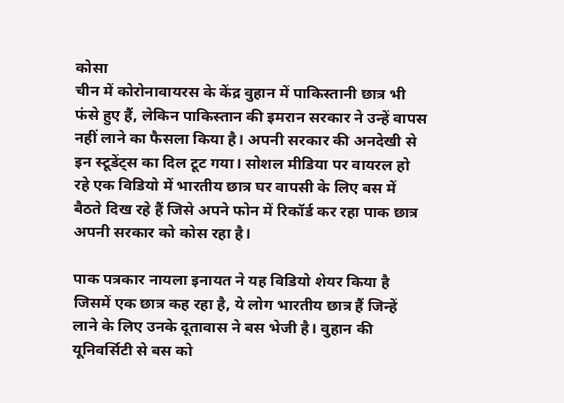कोसा
चीन में कोरोनावायरस के केंद्र वुहान में पाकिस्तानी छात्र भी फंसे हुए हैं, लेकिन पाकिस्तान की इमरान सरकार ने उन्हें वापस नहीं लाने का फैसला किया है। अपनी सरकार की अनदेखी से इन स्टूडेंट्स का दिल टूट गया। सोशल मीडिया पर वायरल हो रहे एक विडियो में भारतीय छात्र घर वापसी के लिए बस में बैठते दिख रहे हैं जिसे अपने फोन में रिकॉर्ड कर रहा पाक छात्र अपनी सरकार को कोस रहा है।

पाक पत्रकार नायला इनायत ने यह विडियो शेयर किया है जिसमें एक छात्र कह रहा है, ये लोग भारतीय छात्र हैं जिन्हें लाने के लिए उनके दूतावास ने बस भेजी है। वुहान की यूनिवर्सिटी से बस को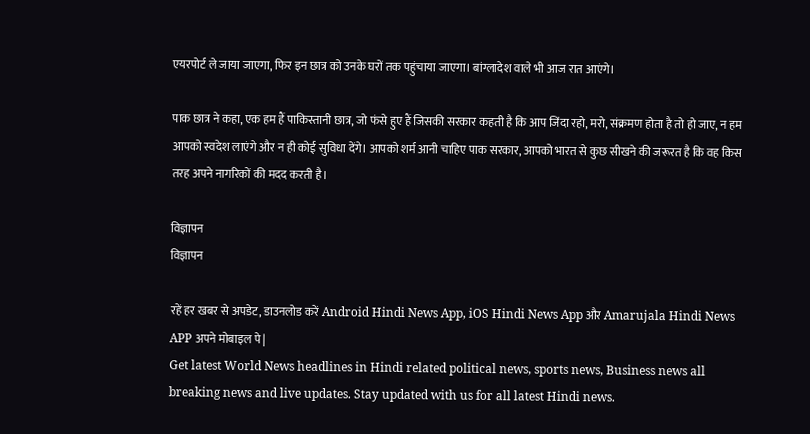एयरपोर्ट ले जाया जाएगा, फिर इन छात्र को उनके घरों तक पहुंचाया जाएगा। बांग्लादेश वाले भी आज रात आएंगे।

पाक छात्र ने कहा, एक हम हैं पाकिस्तानी छात्र, जो फंसे हुए हैं जिसकी सरकार कहती है कि आप जिंदा रहो, मरो, संक्रमण होता है तो हो जाए, न हम आपको स्वदेश लाएंगे और न ही कोई सुविधा देंगे। आपको शर्म आनी चाहिए पाक सरकार, आपको भारत से कुछ सीखने की जरूरत है कि वह किस तरह अपने नागरिकों की मदद करती है।

विज्ञापन
विज्ञापन

रहें हर खबर से अपडेट, डाउनलोड करें Android Hindi News App, iOS Hindi News App और Amarujala Hindi News APP अपने मोबाइल पे|
Get latest World News headlines in Hindi related political news, sports news, Business news all breaking news and live updates. Stay updated with us for all latest Hindi news.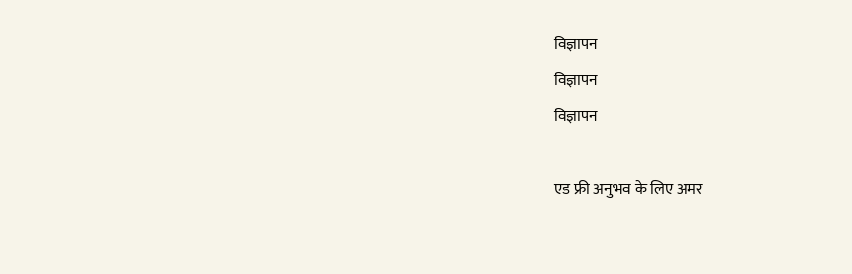विज्ञापन
विज्ञापन
विज्ञापन

एड फ्री अनुभव के लिए अमर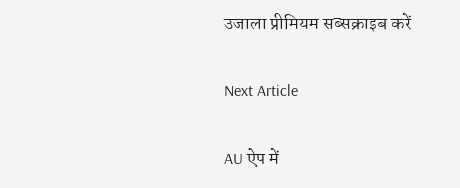उजाला प्रीमियम सब्सक्राइब करें

Next Article

AU ऐप में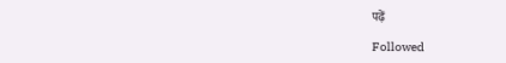पढ़ें

Followed